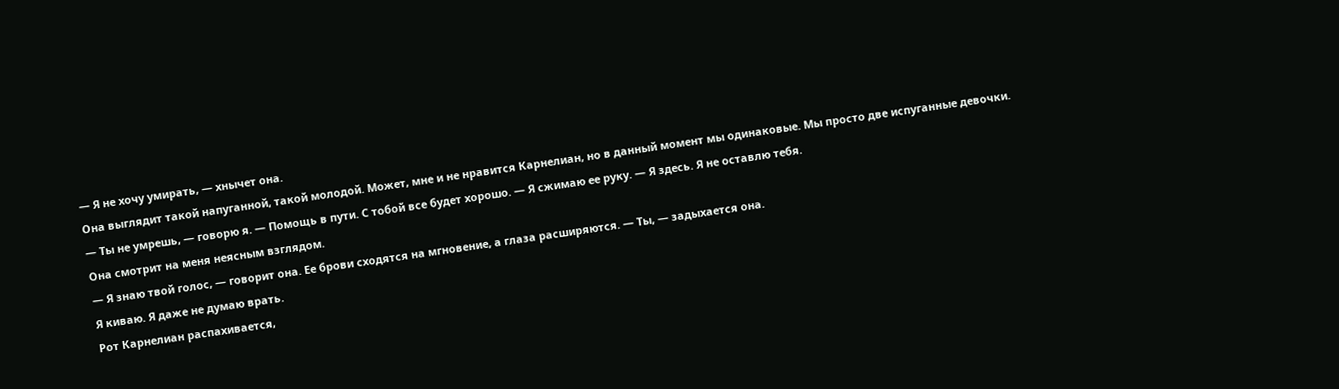— Я не хочу умирать, — хнычет она.
Она выглядит такой напуганной, такой молодой. Может, мне и не нравится Карнелиан, но в данный момент мы одинаковые. Мы просто две испуганные девочки.
— Ты не умрешь, — говорю я. — Помощь в пути. С тобой все будет хорошо. — Я сжимаю ее руку. — Я здесь. Я не оставлю тебя.
Она смотрит на меня неясным взглядом.
— Я знаю твой голос, — говорит она. Ее брови сходятся на мгновение, а глаза расширяются. — Ты, — задыхается она.
Я киваю. Я даже не думаю врать.
Рот Карнелиан распахивается,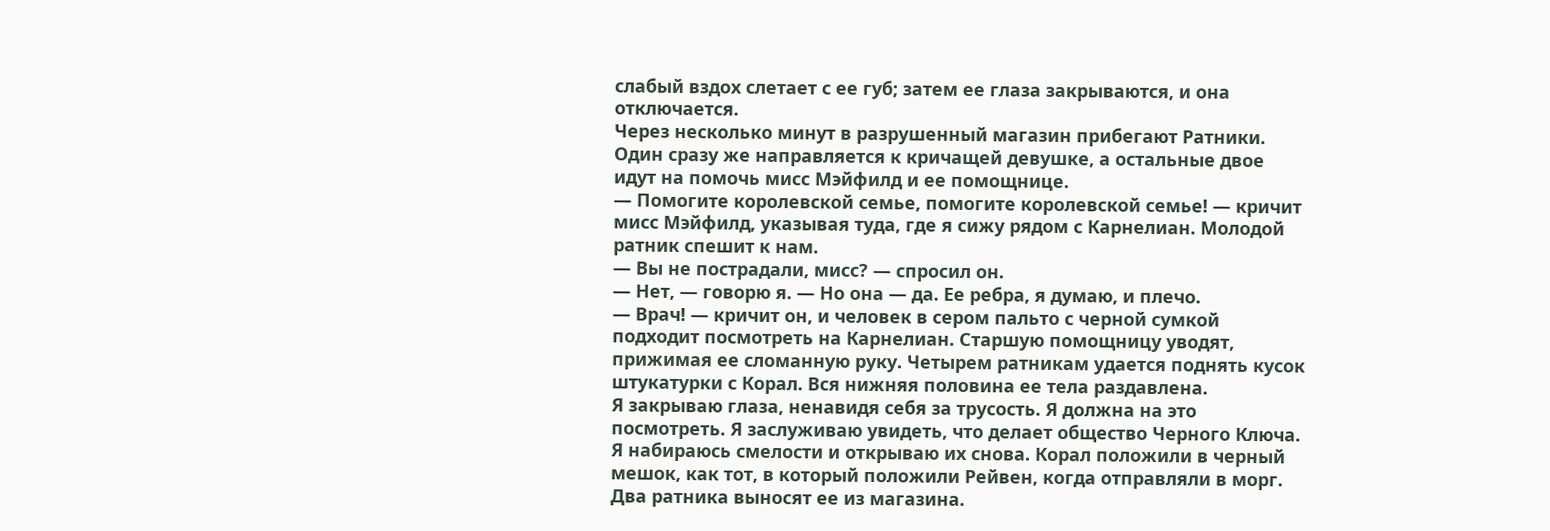слабый вздох слетает с ее губ; затем ее глаза закрываются, и она отключается.
Через несколько минут в разрушенный магазин прибегают Ратники. Один сразу же направляется к кричащей девушке, а остальные двое идут на помочь мисс Мэйфилд и ее помощнице.
— Помогите королевской семье, помогите королевской семье! — кричит мисс Мэйфилд, указывая туда, где я сижу рядом с Карнелиан. Молодой ратник спешит к нам.
— Вы не пострадали, мисс? — спросил он.
— Нет, — говорю я. — Но она — да. Ее ребра, я думаю, и плечо.
— Врач! — кричит он, и человек в сером пальто с черной сумкой подходит посмотреть на Карнелиан. Старшую помощницу уводят, прижимая ее сломанную руку. Четырем ратникам удается поднять кусок штукатурки с Корал. Вся нижняя половина ее тела раздавлена.
Я закрываю глаза, ненавидя себя за трусость. Я должна на это посмотреть. Я заслуживаю увидеть, что делает общество Черного Ключа. Я набираюсь смелости и открываю их снова. Корал положили в черный мешок, как тот, в который положили Рейвен, когда отправляли в морг. Два ратника выносят ее из магазина.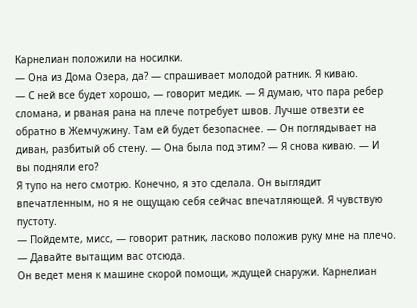Карнелиан положили на носилки.
— Она из Дома Озера, да? — спрашивает молодой ратник. Я киваю.
— С ней все будет хорошо, — говорит медик. — Я думаю, что пара ребер сломана, и рваная рана на плече потребует швов. Лучше отвезти ее обратно в Жемчужину. Там ей будет безопаснее. — Он поглядывает на диван, разбитый об стену. — Она была под этим? — Я снова киваю. — И вы подняли его?
Я тупо на него смотрю. Конечно, я это сделала. Он выглядит впечатленным, но я не ощущаю себя сейчас впечатляющей. Я чувствую пустоту.
— Пойдемте, мисс, — говорит ратник, ласково положив руку мне на плечо. — Давайте вытащим вас отсюда.
Он ведет меня к машине скорой помощи, ждущей снаружи. Карнелиан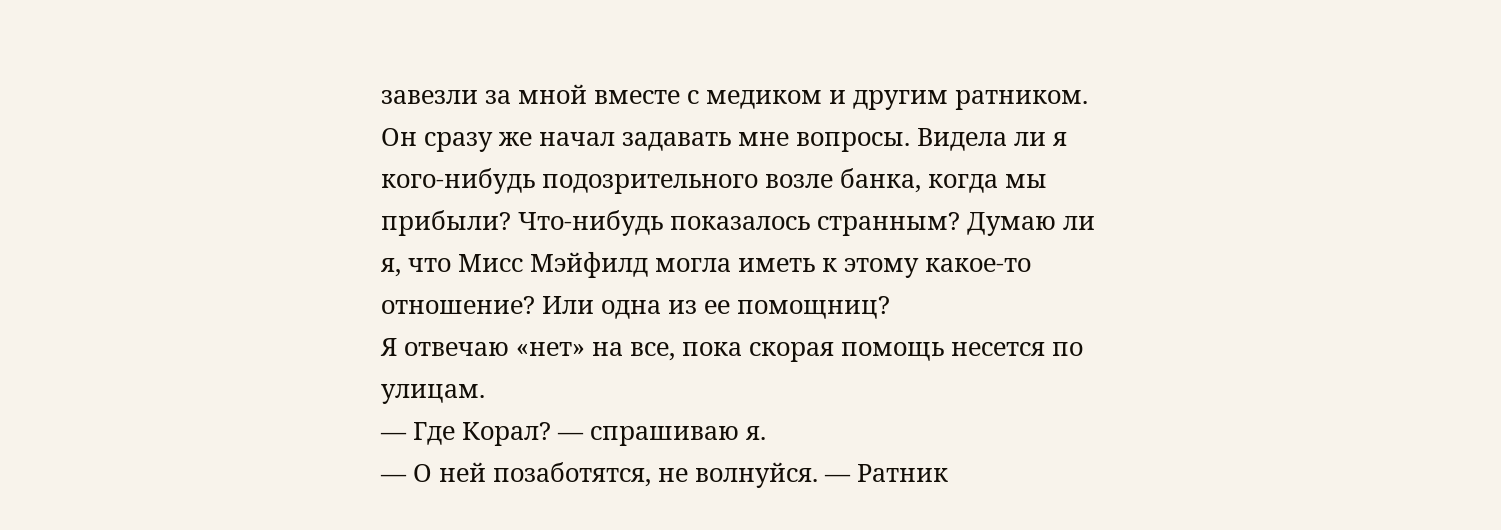завезли за мной вместе с медиком и другим ратником.
Он сразу же начал задавать мне вопросы. Видела ли я кого-нибудь подозрительного возле банка, когда мы прибыли? Что-нибудь показалось странным? Думаю ли я, что Мисс Мэйфилд могла иметь к этому какое-то отношение? Или одна из ее помощниц?
Я отвечаю «нет» на все, пока скорая помощь несется по улицам.
— Где Корал? — спрашиваю я.
— О ней позаботятся, не волнуйся. — Ратник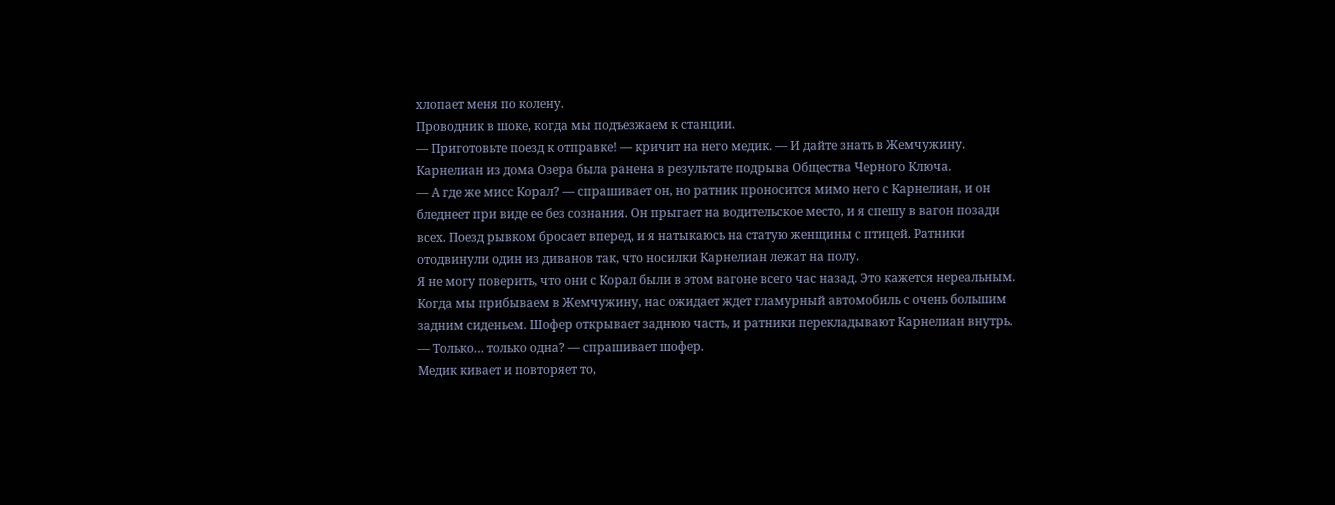хлопает меня по колену.
Проводник в шоке, когда мы подъезжаем к станции.
— Приготовьте поезд к отправке! — кричит на него медик. — И дайте знать в Жемчужину. Карнелиан из дома Озера была ранена в результате подрыва Общества Черного Ключа.
— А где же мисс Корал? — спрашивает он, но ратник проносится мимо него с Карнелиан, и он бледнеет при виде ее без сознания. Он прыгает на водительское место, и я спешу в вагон позади всех. Поезд рывком бросает вперед, и я натыкаюсь на статую женщины с птицей. Ратники отодвинули один из диванов так, что носилки Карнелиан лежат на полу.
Я не могу поверить, что они с Корал были в этом вагоне всего час назад. Это кажется нереальным.
Когда мы прибываем в Жемчужину, нас ожидает ждет гламурный автомобиль с очень большим задним сиденьем. Шофер открывает заднюю часть, и ратники перекладывают Карнелиан внутрь.
— Только… только одна? — спрашивает шофер.
Медик кивает и повторяет то,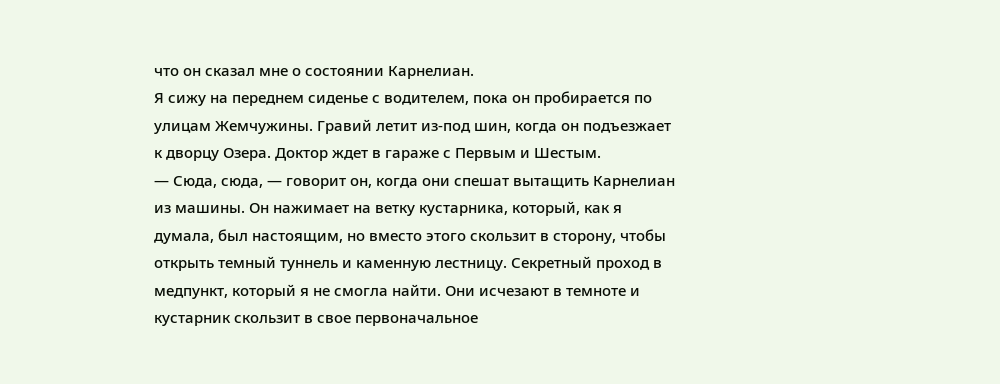что он сказал мне о состоянии Карнелиан.
Я сижу на переднем сиденье с водителем, пока он пробирается по улицам Жемчужины. Гравий летит из-под шин, когда он подъезжает к дворцу Озера. Доктор ждет в гараже с Первым и Шестым.
— Сюда, сюда, — говорит он, когда они спешат вытащить Карнелиан из машины. Он нажимает на ветку кустарника, который, как я думала, был настоящим, но вместо этого скользит в сторону, чтобы открыть темный туннель и каменную лестницу. Секретный проход в медпункт, который я не смогла найти. Они исчезают в темноте и кустарник скользит в свое первоначальное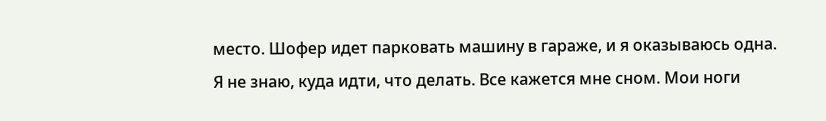место. Шофер идет парковать машину в гараже, и я оказываюсь одна.
Я не знаю, куда идти, что делать. Все кажется мне сном. Мои ноги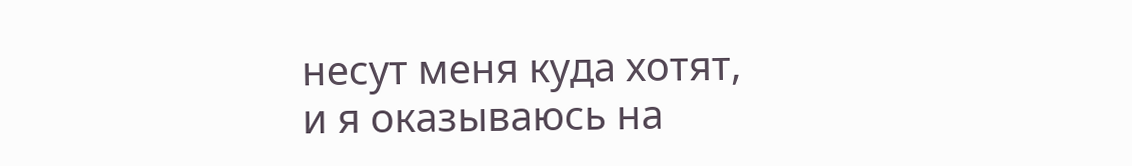несут меня куда хотят, и я оказываюсь на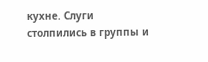кухне. Слуги столпились в группы и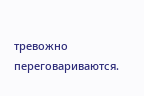тревожно переговариваются.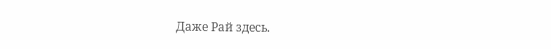Даже Рай здесь.